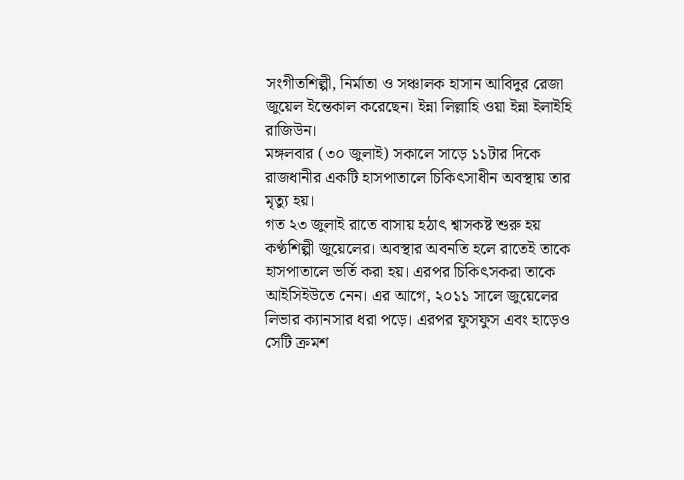সংগীতশিল্পী, নির্মাতা ও সঞ্চালক হাসান আবিদুর রেজা জুয়েল ইন্তেকাল করেছেন। ইন্না লিল্লাহি ওয়া ইন্না ইলাইহি রাজিউন।
মঙ্গলবার (৩০ জুলাই) সকালে সাড়ে ১১টার দিকে রাজধানীর একটি হাসপাতালে চিকিৎসাধীন অবস্থায় তার মৃত্যু হয়।
গত ২৩ জুলাই রাতে বাসায় হঠাৎ শ্বাসকষ্ট শুরু হয় কণ্ঠশিল্পী জুয়েলের। অবস্থার অবনতি হলে রাতেই তাকে হাসপাতালে ভর্তি করা হয়। এরপর চিকিৎসকরা তাকে আইসিইউতে নেন। এর আগে, ২০১১ সালে জুয়েলের লিভার ক্যানসার ধরা পড়ে। এরপর ফুসফুস এবং হাড়েও সেটি ক্রমশ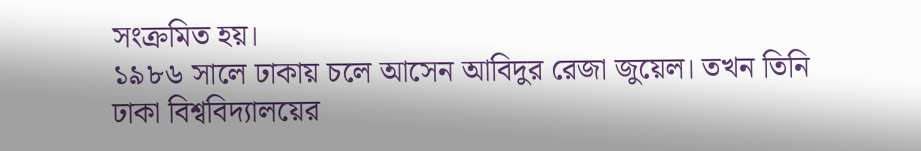সংক্রমিত হয়।
১৯৮৬ সালে ঢাকায় চলে আসেন আবিদুর রেজা জুয়েল। তখন তিনি ঢাকা বিশ্ববিদ্যালয়ের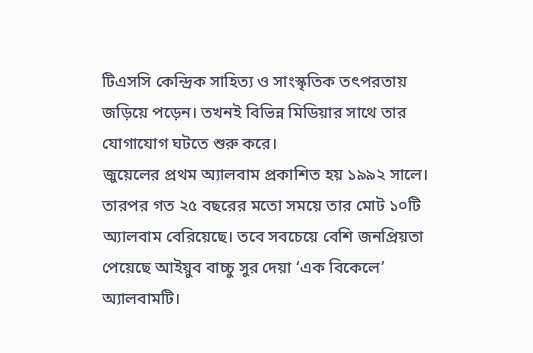টিএসসি কেন্দ্রিক সাহিত্য ও সাংস্কৃতিক তৎপরতায় জড়িয়ে পড়েন। তখনই বিভিন্ন মিডিয়ার সাথে তার যোগাযোগ ঘটতে শুরু করে।
জুয়েলের প্রথম অ্যালবাম প্রকাশিত হয় ১৯৯২ সালে। তারপর গত ২৫ বছরের মতো সময়ে তার মোট ১০টি অ্যালবাম বেরিয়েছে। তবে সবচেয়ে বেশি জনপ্রিয়তা পেয়েছে আইয়ুব বাচ্চু সুর দেয়া ‘এক বিকেলে’ অ্যালবামটি।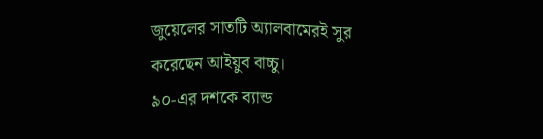জুয়েলের সাতটি অ্যালবামেরই সুর করেছেন আইয়ুব বাচ্চু।
৯০-এর দশকে ব্যান্ড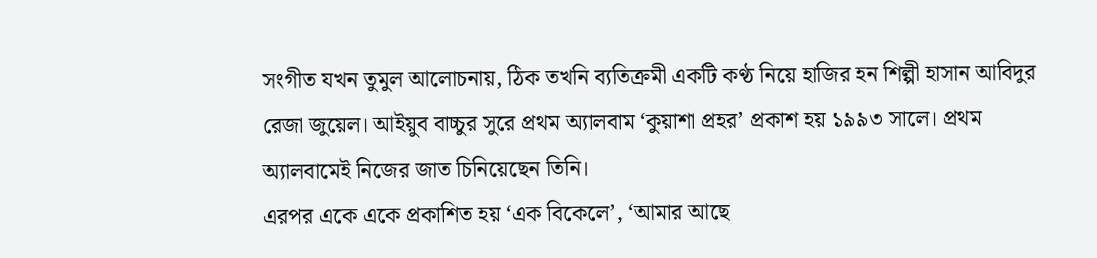সংগীত যখন তুমুল আলোচনায়, ঠিক তখনি ব্যতিক্রমী একটি কণ্ঠ নিয়ে হাজির হন শিল্পী হাসান আবিদুর রেজা জুয়েল। আইয়ুব বাচ্চুর সুরে প্রথম অ্যালবাম ‘কুয়াশা প্রহর’ প্রকাশ হয় ১৯৯৩ সালে। প্রথম অ্যালবামেই নিজের জাত চিনিয়েছেন তিনি।
এরপর একে একে প্রকাশিত হয় ‘এক বিকেলে’, ‘আমার আছে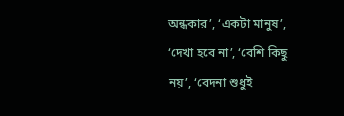অন্ধকার’, ‘একটা মানুষ’, ‘দেখা হবে না’, ‘বেশি কিছু নয়’, ‘বেদনা শুধুই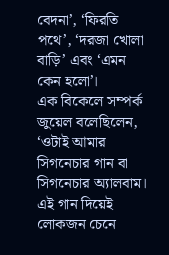বেদনা’, ‘ফিরতি পথে’, ‘দরজা খোলা বাড়ি’ এবং ‘এমন কেন হলো’।
এক বিকেলে সম্পর্ক জুয়েল বলেছিলেন, ‘ওটাই আমার সিগনেচার গান বা সিগনেচার অ্যালবাম। এই গান দিয়েই লোকজন চেনে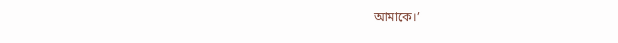আমাকে।’